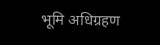भूमि अधिग्रहण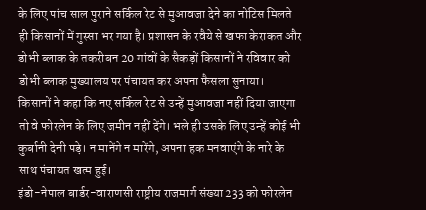के लिए पांच साल पुराने सर्किल रेट से मुआवजा देने का नोटिस मिलते ही किसानों में गुस्सा भर गया है। प्रशासन के रवैये से खफा केराकत और डोभी ब्लाक के तकरीबन 20 गांवों के सैकड़ों किसानों ने रविवार को डोभी ब्लाक मुख्यालय पर पंचायत कर अपना फैसला सुनाया।
किसानों ने कहा कि नए सर्किल रेट से उन्हें मुआवजा नहीं दिया जाएगा तो वे फोरलेन के लिए जमीन नहीं देंगे। भले ही उसके लिए उन्हें कोई भी कुर्बानी देनी पड़े। न मानेंगे न मारेंगे, अपना हक मनवाएंगे के नारे के साथ पंचायत खत्म हुई।
इंडो-नेपाल बार्डर-वाराणसी राष्ट्रीय राजमार्ग संख्या 233 को फोरलेन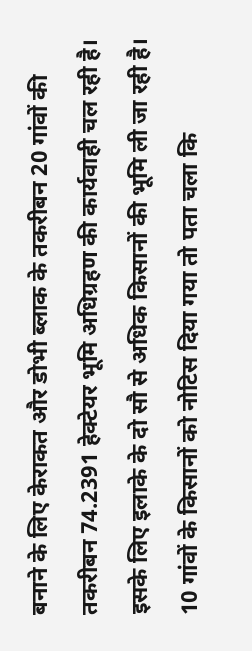बनाने के लिए केराकत और डोभी ब्लाक के तकरीबन 20 गांवों की तकरीबन 74.2391 हेक्टेयर भूमि अधिग्रहण की कार्यवाही चल रही है। इसके लिए इलाके के दो सौ से अधिक किसानों की भूमि ली जा रही है।
10 गांवों के किसानों को नोटिस दिया गया तो पता चला कि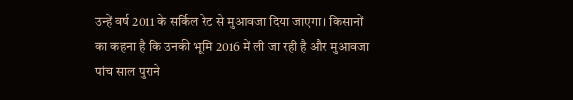उन्हें वर्ष 2011 के सर्किल रेट से मुआवजा दिया जाएगा। किसानों का कहना है कि उनकी भूमि 2016 में ली जा रही है और मुआवजा पांच साल पुराने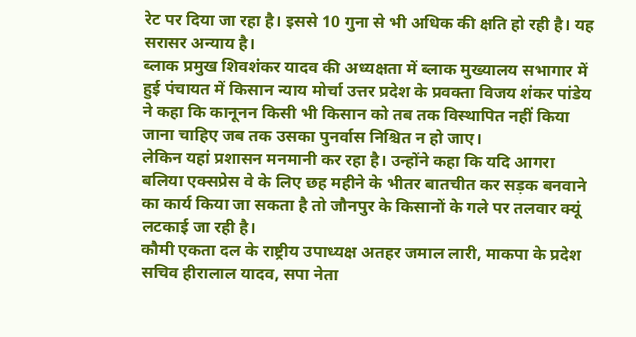रेट पर दिया जा रहा है। इससे 10 गुना से भी अधिक की क्षति हो रही है। यह सरासर अन्याय है।
ब्लाक प्रमुख शिवशंकर यादव की अध्यक्षता में ब्लाक मुख्यालय सभागार में हुई पंचायत में किसान न्याय मोर्चा उत्तर प्रदेश के प्रवक्ता विजय शंकर पांडेय ने कहा कि कानूनन किसी भी किसान को तब तक विस्थापित नहीं किया जाना चाहिए जब तक उसका पुनर्वास निश्चित न हो जाए।
लेकिन यहां प्रशासन मनमानी कर रहा है। उन्होंने कहा कि यदि आगरा बलिया एक्सप्रेस वे के लिए छह महीने के भीतर बातचीत कर सड़क बनवाने का कार्य किया जा सकता है तो जौनपुर के किसानों के गले पर तलवार क्यूं लटकाई जा रही है।
कौमी एकता दल के राष्ट्रीय उपाध्यक्ष अतहर जमाल लारी, माकपा के प्रदेश सचिव हीरालाल यादव, सपा नेता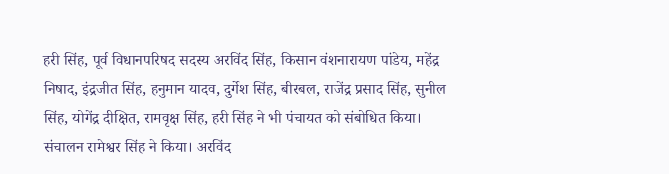हरी सिंह, पूर्व विधानपरिषद सदस्य अरविंद सिंह, किसान वंशनारायण पांडेय, महेंद्र निषाद, इंद्रजीत सिंह, हनुमान यादव, दुर्गेश सिंह, बीरबल, राजेंद्र प्रसाद सिंह, सुनील सिंह, योगेंद्र दीक्षित, रामवृक्ष सिंह, हरी सिंह ने भी पंचायत को संबोधित किया। संचालन रामेश्वर सिंह ने किया। अरविंद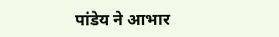पांडेय ने आभार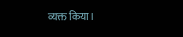व्यक्त किया।